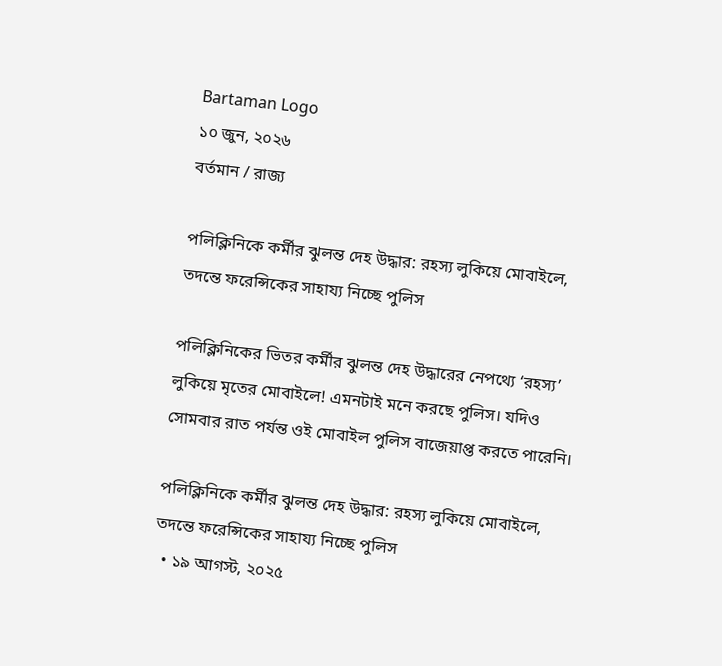Bartaman Logo
১০ জুন, ২০২৬
বর্তমান / রাজ্য

পলিক্লিনিকে কর্মীর ঝুলন্ত দেহ উদ্ধার: রহস্য লুকিয়ে মোবাইলে, তদন্তে ফরেন্সিকের সাহায্য নিচ্ছে পুলিস

পলিক্লিনিকের ভিতর কর্মীর ঝুলন্ত দেহ উদ্ধারের নেপথ্যে ‘রহস্য’ লুকিয়ে মৃতের মোবাইলে! এমনটাই মনে করছে পুলিস। যদিও সোমবার রাত পর্যন্ত ওই মোবাইল পুলিস বাজেয়াপ্ত করতে পারেনি।

পলিক্লিনিকে কর্মীর ঝুলন্ত দেহ উদ্ধার: রহস্য লুকিয়ে মোবাইলে, তদন্তে ফরেন্সিকের সাহায্য নিচ্ছে পুলিস
  • ১৯ আগস্ট, ২০২৫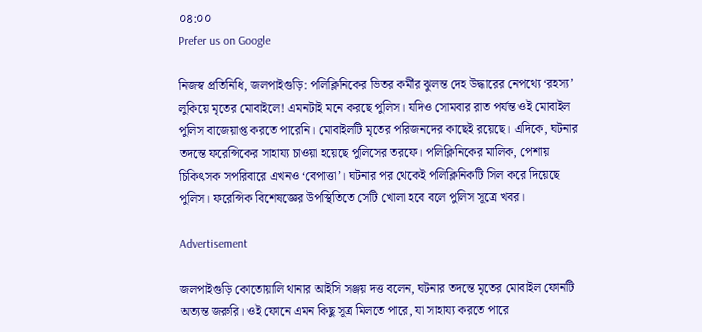০৪:০০
Prefer us on Google

নিজস্ব প্রতিনিধি, জলপাইগুড়ি: পলিক্লিনিকের ভিতর কর্মীর ঝুলন্ত দেহ উদ্ধারের নেপথ্যে ‘রহস্য’ লুকিয়ে মৃতের মোবাইলে! এমনটাই মনে করছে পুলিস। যদিও সোমবার রাত পর্যন্ত ওই মোবাইল পুলিস বাজেয়াপ্ত করতে পারেনি। মোবাইলটি মৃতের পরিজনদের কাছেই রয়েছে। এদিকে, ঘটনার তদন্তে ফরেন্সিকের সাহায্য চাওয়া হয়েছে পুলিসের তরফে। পলিক্লিনিকের মালিক, পেশায় চিকিৎসক সপরিবারে এখনও ‘বেপাত্তা’। ঘটনার পর থেকেই পলিক্লিনিকটি সিল করে দিয়েছে পুলিস। ফরেন্সিক বিশেষজ্ঞের উপস্থিতিতে সেটি খোলা হবে বলে পুলিস সূত্রে খবর।

Advertisement

জলপাইগুড়ি কোতোয়ালি থানার আইসি সঞ্জয় দত্ত বলেন, ঘটনার তদন্তে মৃতের মোবাইল ফোনটি অত্যন্ত জরুরি। ওই ফোনে এমন কিছু সূত্র মিলতে পারে, যা সাহায্য করতে পারে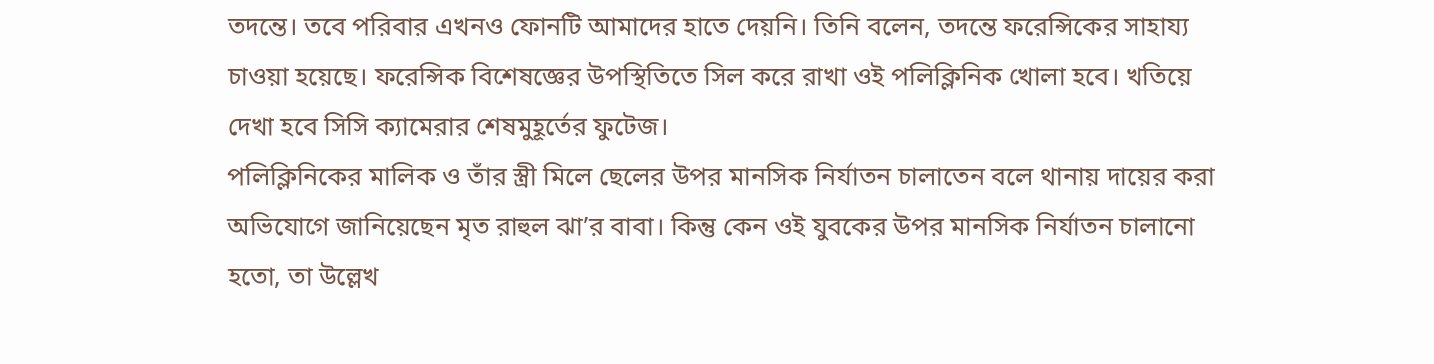তদন্তে। তবে পরিবার এখনও ফোনটি আমাদের হাতে দেয়নি। তিনি বলেন, তদন্তে ফরেন্সিকের সাহায্য চাওয়া হয়েছে। ফরেন্সিক বিশেষজ্ঞের উপস্থিতিতে সিল করে রাখা ওই পলিক্লিনিক খোলা হবে। খতিয়ে দেখা হবে সিসি ক্যামেরার শেষমুহূর্তের ফুটেজ।
পলিক্লিনিকের মালিক ও তাঁর স্ত্রী মিলে ছেলের উপর মানসিক নির্যাতন চালাতেন বলে থানায় দায়ের করা অভিযোগে জানিয়েছেন মৃত রাহুল ঝা’র বাবা। কিন্তু কেন ওই যুবকের উপর মানসিক নির্যাতন চালানো হতো, তা উল্লেখ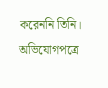করেননি তিনি। অভিযোগপত্রে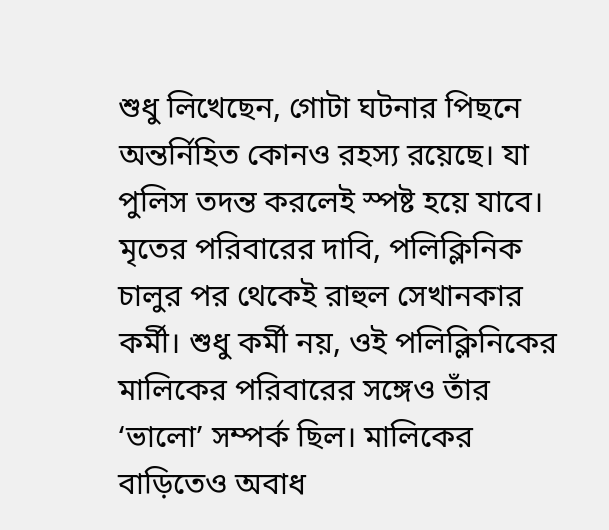শুধু লিখেছেন, গোটা ঘটনার পিছনে অন্তর্নিহিত কোনও রহস্য রয়েছে। যা পুলিস তদন্ত করলেই স্পষ্ট হয়ে যাবে।
মৃতের পরিবারের দাবি, পলিক্লিনিক চালুর পর থেকেই রাহুল সেখানকার কর্মী। শুধু কর্মী নয়, ওই পলিক্লিনিকের মালিকের পরিবারের সঙ্গেও তাঁর ‘ভালো’ সম্পর্ক ছিল। মালিকের বাড়িতেও অবাধ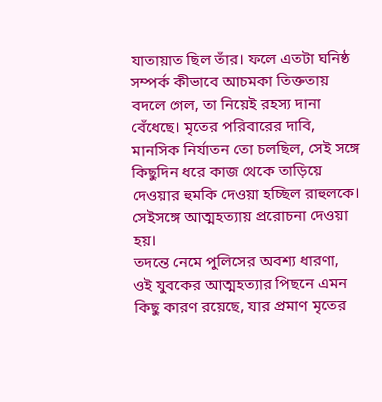যাতায়াত ছিল তাঁর। ফলে এতটা ঘনিষ্ঠ সম্পর্ক কীভাবে আচমকা তিক্ততায় বদলে গেল, তা নিয়েই রহস্য দানা বেঁধেছে। মৃতের পরিবারের দাবি, মানসিক নির্যাতন তো চলছিল, সেই সঙ্গে কিছুদিন ধরে কাজ থেকে তাড়িয়ে দেওয়ার হুমকি দেওয়া হচ্ছিল রাহুলকে। সেইসঙ্গে আত্মহত্যায় প্ররোচনা দেওয়া হয়।
তদন্তে নেমে পুলিসের অবশ্য ধারণা, ওই যুবকের আত্মহত্যার পিছনে এমন কিছু কারণ রয়েছে, যার প্রমাণ মৃতের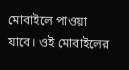মোবাইলে পাওয়া যাবে। ওই মোবাইলের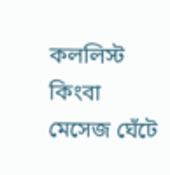কললিস্ট কিংবা মেসেজ ঘেঁটে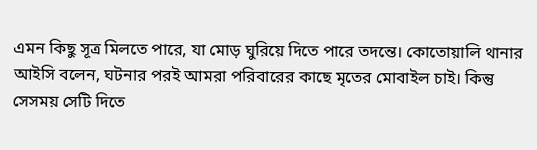এমন কিছু সূত্র মিলতে পারে, যা মোড় ঘুরিয়ে দিতে পারে তদন্তে। কোতোয়ালি থানার আইসি বলেন, ঘটনার পরই আমরা পরিবারের কাছে মৃতের মোবাইল চাই। কিন্তু সেসময় সেটি দিতে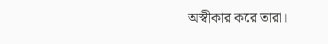অস্বীকার করে তারা।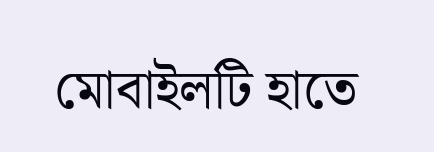মোবাইলটি হাতে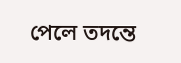পেলে তদন্তে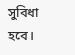সুবিধা হবে।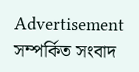Advertisement
সম্পর্কিত সংবাদ